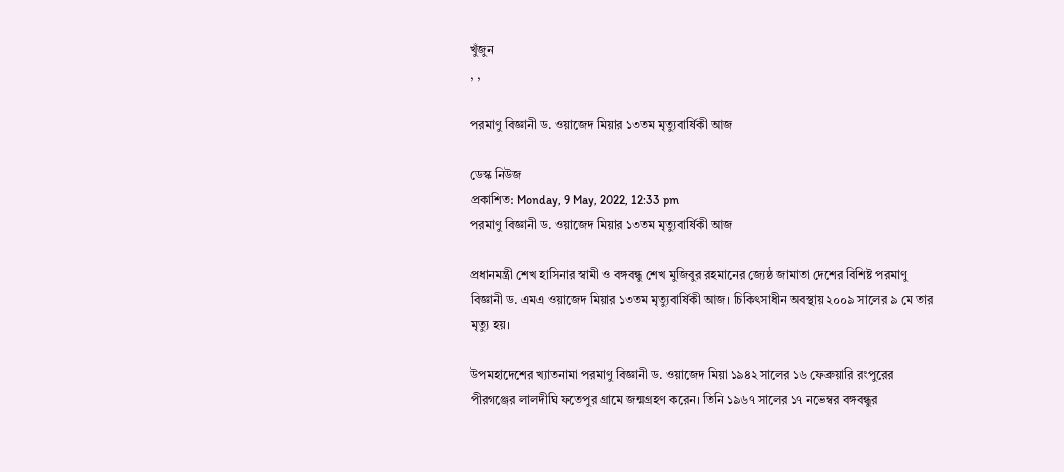খুঁজুন
, ,

পরমাণু বিজ্ঞানী ড. ওয়াজেদ মিয়ার ১৩তম মৃত্যুবার্ষিকী আজ

ডেস্ক নিউজ
প্রকাশিত: Monday, 9 May, 2022, 12:33 pm
পরমাণু বিজ্ঞানী ড. ওয়াজেদ মিয়ার ১৩তম মৃত্যুবার্ষিকী আজ

প্রধানমন্ত্রী শেখ হাসিনার স্বামী ও বঙ্গবন্ধু শেখ মুজিবুর রহমানের জ্যেষ্ঠ জামাতা দেশের বিশিষ্ট পরমাণু বিজ্ঞানী ড. এমএ ওয়াজেদ মিয়ার ১৩তম মৃত্যুবার্ষিকী আজ। চিকিৎসাধীন অবস্থায় ২০০৯ সালের ৯ মে তার মৃত্যু হয়।

উপমহাদেশের খ্যাতনামা পরমাণু বিজ্ঞানী ড. ওয়াজেদ মিয়া ১৯৪২ সালের ১৬ ফেব্রুয়ারি রংপুরের পীরগঞ্জের লালদীঘি ফতেপুর গ্রামে জন্মগ্রহণ করেন। তিনি ১৯৬৭ সালের ১৭ নভেম্বর বঙ্গবন্ধুর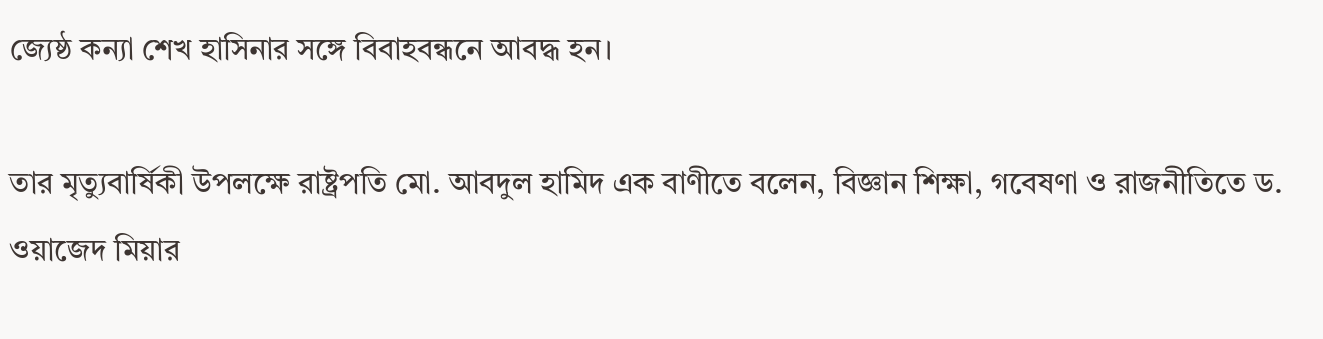জ্যেষ্ঠ কন্যা শেখ হাসিনার সঙ্গে বিবাহবন্ধনে আবদ্ধ হন।

তার মৃত্যুবার্ষিকী উপলক্ষে রাষ্ট্রপতি মো. আবদুল হামিদ এক বাণীতে বলেন, বিজ্ঞান শিক্ষা, গবেষণা ও রাজনীতিতে ড. ওয়াজেদ মিয়ার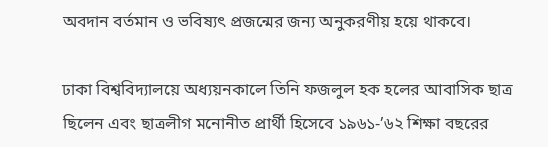অবদান বর্তমান ও ভবিষ্যৎ প্রজন্মের জন্য অনুকরণীয় হয়ে থাকবে।

ঢাকা বিশ্ববিদ্যালয়ে অধ্যয়নকালে তিনি ফজলুল হক হলের আবাসিক ছাত্র ছিলেন এবং ছাত্রলীগ মনোনীত প্রার্থী হিসেবে ১৯৬১-’৬২ শিক্ষা বছরের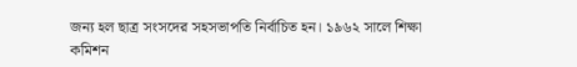জন্য হল ছাত্র সংসদের সহসভাপতি নির্বাচিত হন। ১৯৬২ সালে শিক্ষা কমিশন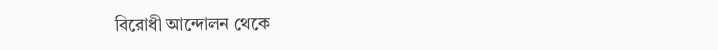বিরোধী আন্দোলন থেকে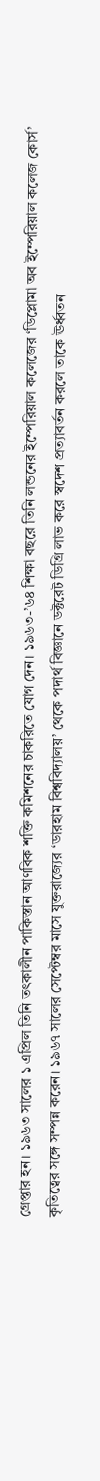গ্রেপ্তার হন। ১৯৬৩ সালের ১ এপ্রিল তিনি তৎকালীন পাকিস্তান আণবিক শক্তি কমিশনের চাকরিতে যোগ দেন। ১৯৬৩-’৬৪ শিক্ষা বছরে তিনি লন্ডনের ইম্পেরিয়াল কলেজের ‘ডিপ্লোমা অব ইম্পেরিয়াল কলেজ কোর্স’ কৃতিত্বের সঙ্গে সম্পন্ন করেন। ১৯৬৭ সালের সেপ্টেম্বর মাসে যুক্তরাজ্যের ‘ডারহাম বিশ্ববিদ্যালয়’ থেকে পদার্থ বিজ্ঞানে ডক্টরেট ডিগ্রি লাভ করে স্বদেশ প্রত্যাবর্তন করলে তাকে ঊর্ধ্বতন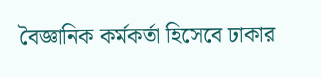বৈজ্ঞানিক কর্মকর্তা হিসেবে ঢাকার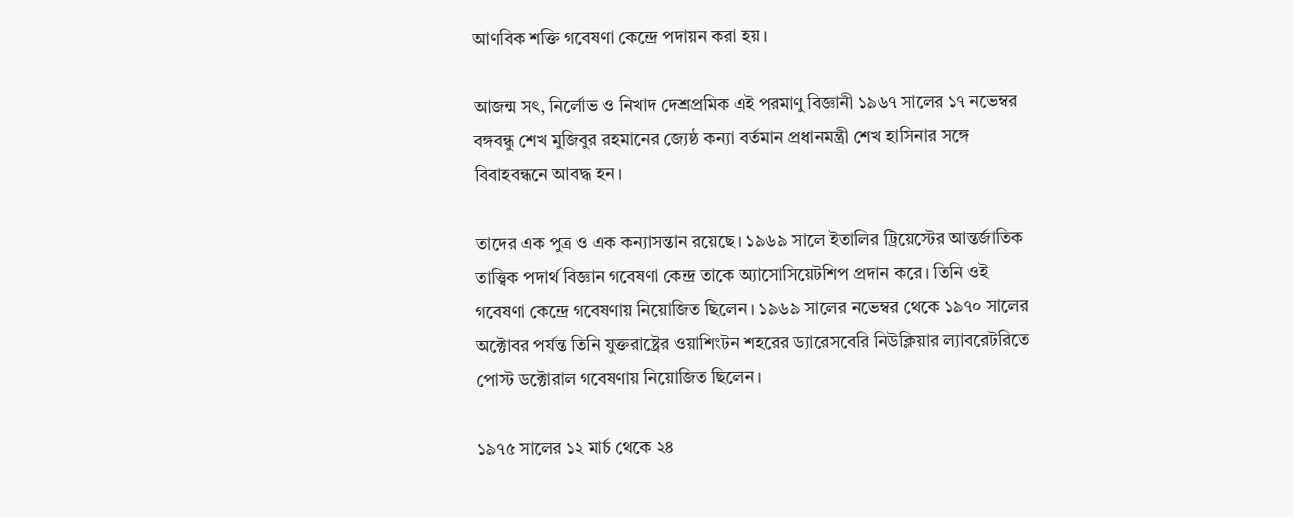আণবিক শক্তি গবেষণা কেন্দ্রে পদায়ন করা হয়।

আজন্ম সৎ, নির্লোভ ও নিখাদ দেশ্রপ্রমিক এই পরমাণু বিজ্ঞানী ১৯৬৭ সালের ১৭ নভেম্বর বঙ্গবন্ধু শেখ মুজিবুর রহমানের জ্যেষ্ঠ কন্যা বর্তমান প্রধানমন্ত্রী শেখ হাসিনার সঙ্গে বিবাহবন্ধনে আবদ্ধ হন।

তাদের এক পুত্র ও এক কন্যাসন্তান রয়েছে। ১৯৬৯ সালে ইতালির ট্রিয়েস্টের আন্তর্জাতিক তাত্ত্বিক পদার্থ বিজ্ঞান গবেষণা কেন্দ্র তাকে অ্যাসোসিয়েটশিপ প্রদান করে। তিনি ওই গবেষণা কেন্দ্রে গবেষণায় নিয়োজিত ছিলেন। ১৯৬৯ সালের নভেম্বর থেকে ১৯৭০ সালের অক্টোবর পর্যন্ত তিনি যুক্তরাষ্ট্রের ওয়াশিংটন শহরের ড্যারেসবেরি নিউক্লিয়ার ল্যাবরেটরিতে পোস্ট ডক্টোরাল গবেষণায় নিয়োজিত ছিলেন।

১৯৭৫ সালের ১২ মার্চ থেকে ২৪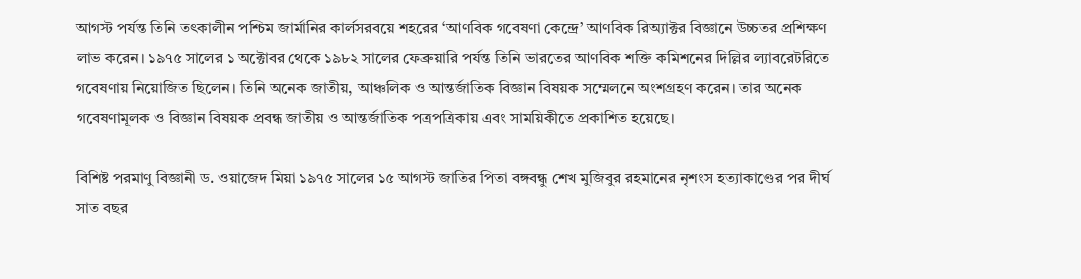আগস্ট পর্যন্ত তিনি তৎকালীন পশ্চিম জার্মানির কার্লসরবয়ে শহরের ‘আণবিক গবেষণা কেন্দ্রে’ আণবিক রিঅ্যাক্টর বিজ্ঞানে উচ্চতর প্রশিক্ষণ লাভ করেন। ১৯৭৫ সালের ১ অক্টোবর থেকে ১৯৮২ সালের ফেব্রুয়ারি পর্যন্ত তিনি ভারতের আণবিক শক্তি কমিশনের দিল্লির ল্যাবরেটরিতে গবেষণায় নিয়োজিত ছিলেন। তিনি অনেক জাতীয়, আঞ্চলিক ও আন্তর্জাতিক বিজ্ঞান বিষয়ক সম্মেলনে অংশগ্রহণ করেন। তার অনেক গবেষণামূলক ও বিজ্ঞান বিষয়ক প্রবন্ধ জাতীয় ও আন্তর্জাতিক পত্রপত্রিকায় এবং সাময়িকীতে প্রকাশিত হয়েছে।

বিশিষ্ট পরমাণু বিজ্ঞানী ড. ওয়াজেদ মিয়া ১৯৭৫ সালের ১৫ আগস্ট জাতির পিতা বঙ্গবন্ধু শেখ মুজিবুর রহমানের নৃশংস হত্যাকাণ্ডের পর দীর্ঘ সাত বছর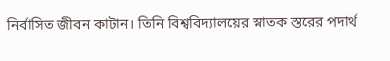নির্বাসিত জীবন কাটান। তিনি বিশ্ববিদ্যালয়ের স্নাতক স্তরের পদার্থ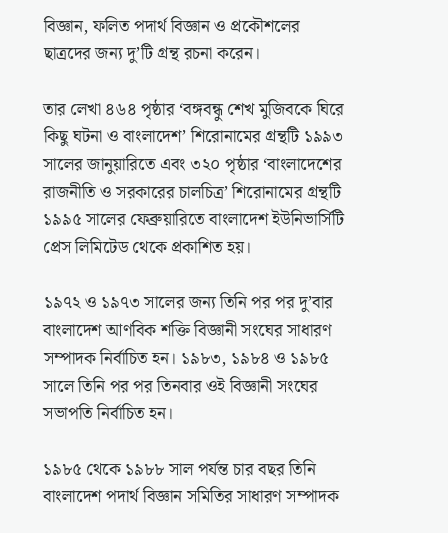বিজ্ঞান, ফলিত পদার্থ বিজ্ঞান ও প্রকৌশলের ছাত্রদের জন্য দু’টি গ্রন্থ রচনা করেন।

তার লেখা ৪৬৪ পৃষ্ঠার ‘বঙ্গবন্ধু শেখ মুজিবকে ঘিরে কিছু ঘটনা ও বাংলাদেশ’ শিরোনামের গ্রন্থটি ১৯৯৩ সালের জানুয়ারিতে এবং ৩২০ পৃষ্ঠার ‘বাংলাদেশের রাজনীতি ও সরকারের চালচিত্র’ শিরোনামের গ্রন্থটি ১৯৯৫ সালের ফেব্রুয়ারিতে বাংলাদেশ ইউনিভার্সিটি প্রেস লিমিটেড থেকে প্রকাশিত হয়।

১৯৭২ ও ১৯৭৩ সালের জন্য তিনি পর পর দু’বার বাংলাদেশ আণবিক শক্তি বিজ্ঞানী সংঘের সাধারণ সম্পাদক নির্বাচিত হন। ১৯৮৩, ১৯৮৪ ও ১৯৮৫ সালে তিনি পর পর তিনবার ওই বিজ্ঞানী সংঘের সভাপতি নির্বাচিত হন।

১৯৮৫ থেকে ১৯৮৮ সাল পর্যন্ত চার বছর তিনি বাংলাদেশ পদার্থ বিজ্ঞান সমিতির সাধারণ সম্পাদক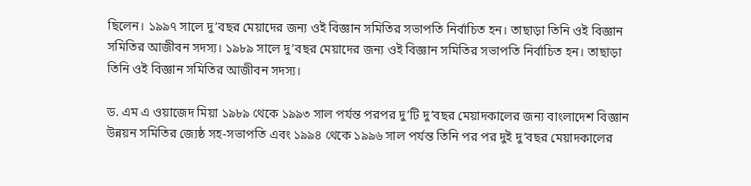ছিলেন। ১৯৯৭ সালে দু’বছর মেয়াদের জন্য ওই বিজ্ঞান সমিতির সভাপতি নির্বাচিত হন। তাছাড়া তিনি ওই বিজ্ঞান সমিতির আজীবন সদস্য। ১৯৮৯ সালে দু’বছর মেয়াদের জন্য ওই বিজ্ঞান সমিতির সভাপতি নির্বাচিত হন। তাছাড়া তিনি ওই বিজ্ঞান সমিতির আজীবন সদস্য।

ড. এম এ ওয়াজেদ মিয়া ১৯৮৯ থেকে ১৯৯৩ সাল পর্যন্ত পরপর দু’টি দু’বছর মেয়াদকালের জন্য বাংলাদেশ বিজ্ঞান উন্নয়ন সমিতির জ্যেষ্ঠ সহ-সভাপতি এবং ১৯৯৪ থেকে ১৯৯৬ সাল পর্যন্ত তিনি পর পর দুই দু’বছর মেয়াদকালের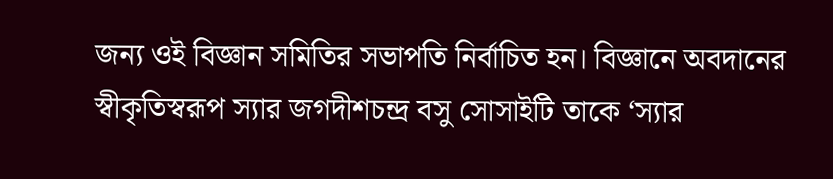জন্য ওই বিজ্ঞান সমিতির সভাপতি নির্বাচিত হন। বিজ্ঞানে অবদানের স্বীকৃতিস্বরূপ স্যার জগদীশচন্দ্র বসু সোসাইটি তাকে ‘স্যার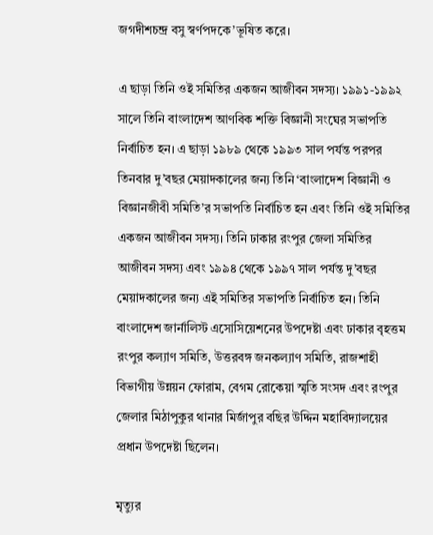জগদীশচন্দ্র বসু স্বর্ণপদকে’ভূষিত করে।

এ ছাড়া তিনি ওই সমিতির একজন আজীবন সদস্য। ১৯৯১-১৯৯২ সালে তিনি বাংলাদেশ আণবিক শক্তি বিজ্ঞানী সংঘের সভাপতি নির্বাচিত হন। এ ছাড়া ১৯৮৯ থেকে ১৯৯৩ সাল পর্যন্ত পরপর তিনবার দু’বছর মেয়াদকালের জন্য তিনি ‘বাংলাদেশ বিজ্ঞানী ও বিজ্ঞানজীবী সমিতি’র সভাপতি নির্বাচিত হন এবং তিনি ওই সমিতির একজন আজীবন সদস্য। তিনি ঢাকার রংপুর জেলা সমিতির আজীবন সদস্য এবং ১৯৯৪ থেকে ১৯৯৭ সাল পর্যন্ত দু’বছর মেয়াদকালের জন্য এই সমিতির সভাপতি নির্বাচিত হন। তিনি বাংলাদেশ জার্নালিস্ট এসোসিয়েশনের উপদেষ্টা এবং ঢাকার বৃহত্তম রংপুর কল্যাণ সমিতি, উত্তরবঙ্গ জনকল্যাণ সমিতি, রাজশাহী বিভাগীয় উন্নয়ন ফোরাম, বেগম রোকেয়া স্মৃতি সংসদ এবং রংপুর জেলার মিঠাপুকুর থানার মির্জাপুর বছির উদ্দিন মহাবিদ্যালয়ের প্রধান উপদেষ্টা ছিলেন।

মৃত্যুর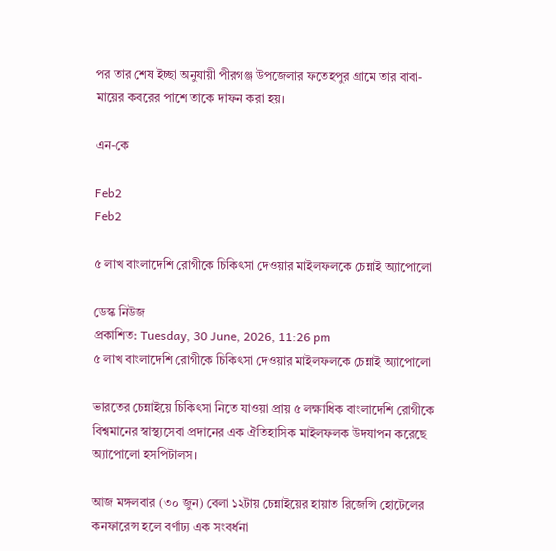পর তার শেষ ইচ্ছা অনুযায়ী পীরগঞ্জ উপজেলার ফতেহপুর গ্রামে তার বাবা-মায়ের কবরের পাশে তাকে দাফন করা হয়।

এন-কে

Feb2
Feb2

৫ লাখ বাংলাদেশি রোগীকে চিকিৎসা দেওয়ার মাইলফলকে চেন্নাই অ্যাপোলো

ডেস্ক নিউজ
প্রকাশিত: Tuesday, 30 June, 2026, 11:26 pm
৫ লাখ বাংলাদেশি রোগীকে চিকিৎসা দেওয়ার মাইলফলকে চেন্নাই অ্যাপোলো

ভারতের চেন্নাইয়ে চিকিৎসা নিতে যাওয়া প্রায় ৫ লক্ষাধিক বাংলাদেশি রোগীকে বিশ্বমানের স্বাস্থ্যসেবা প্রদানের এক ঐতিহাসিক মাইলফলক উদযাপন করেছে অ্যাপোলো হসপিটালস।

আজ মঙ্গলবার (৩০ জুন) বেলা ১২টায় চেন্নাইয়ের হায়াত রিজেন্সি হোটেলের কনফারেন্স হলে বর্ণাঢ্য এক সংবর্ধনা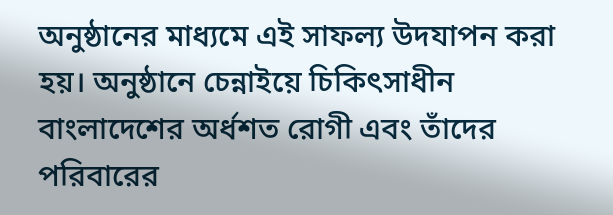অনুষ্ঠানের মাধ্যমে এই সাফল্য উদযাপন করা হয়। অনুষ্ঠানে চেন্নাইয়ে চিকিৎসাধীন বাংলাদেশের অর্ধশত রোগী এবং তাঁদের পরিবারের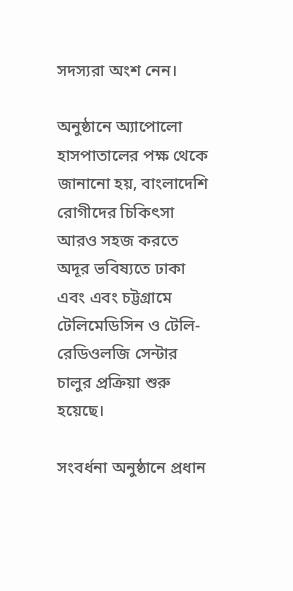সদস্যরা অংশ নেন।

অনুষ্ঠানে অ্যাপোলো হাসপাতালের পক্ষ থেকে জানানো হয়, বাংলাদেশি রোগীদের চিকিৎসা আরও সহজ করতে অদূর ভবিষ্যতে ঢাকা এবং এবং চট্টগ্রামে টেলিমেডিসিন ও টেলি-রেডিওলজি সেন্টার চালুর প্রক্রিয়া শুরু হয়েছে।

সংবর্ধনা অনুষ্ঠানে প্রধান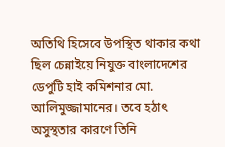অতিথি হিসেবে উপস্থিত থাকার কথা ছিল চেন্নাইয়ে নিযুক্ত বাংলাদেশের ডেপুটি হাই কমিশনার মো. আলিমুজ্জামানের। তবে হঠাৎ অসুস্থতার কারণে তিনি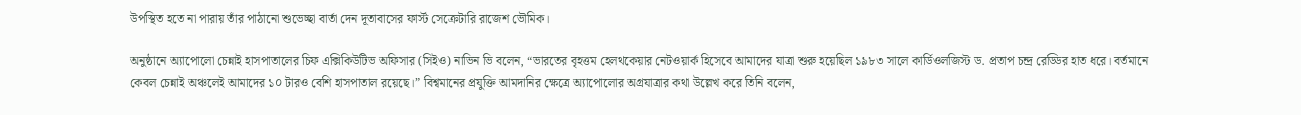উপস্থিত হতে না পারায় তাঁর পাঠানো শুভেচ্ছা বার্তা দেন দূতাবাসের ফার্স্ট সেক্রেটারি রাজেশ ভৌমিক।

অনুষ্ঠানে অ্যাপোলো চেন্নাই হাসপাতালের চিফ এক্সিকিউটিভ অফিসার (সিইও) নাভিন ভি বলেন, “ভারতের বৃহত্তম হেলথকেয়ার নেটওয়ার্ক হিসেবে আমাদের যাত্রা শুরু হয়েছিল ১৯৮৩ সালে কার্ডিওলজিস্ট ড. প্রতাপ চন্দ্র রেড্ডির হাত ধরে। বর্তমানে কেবল চেন্নাই অঞ্চলেই আমাদের ১০ টারও বেশি হাসপাতাল রয়েছে।” বিশ্বমানের প্রযুক্তি আমদানির ক্ষেত্রে অ্যাপোলোর অগ্রযাত্রার কথা উল্লেখ করে তিনি বলেন,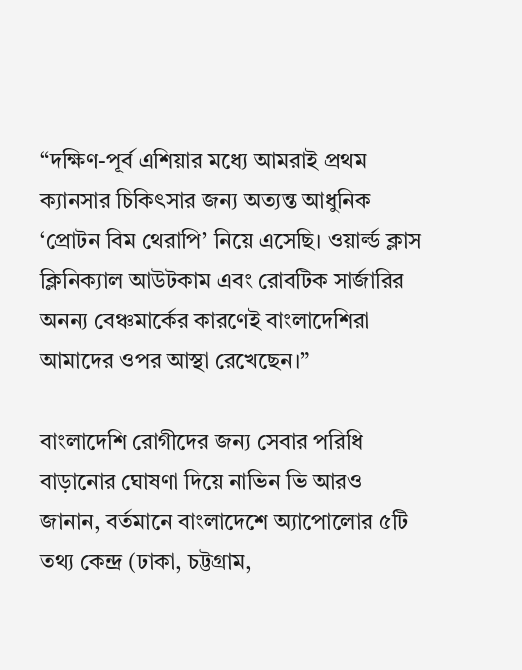“দক্ষিণ-পূর্ব এশিয়ার মধ্যে আমরাই প্রথম ক্যানসার চিকিৎসার জন্য অত্যন্ত আধুনিক ‘প্রোটন বিম থেরাপি’ নিয়ে এসেছি। ওয়ার্ল্ড ক্লাস ক্লিনিক্যাল আউটকাম এবং রোবটিক সার্জারির অনন্য বেঞ্চমার্কের কারণেই বাংলাদেশিরা আমাদের ওপর আস্থা রেখেছেন।”

বাংলাদেশি রোগীদের জন্য সেবার পরিধি বাড়ানোর ঘোষণা দিয়ে নাভিন ভি আরও জানান, বর্তমানে বাংলাদেশে অ্যাপোলোর ৫টি তথ্য কেন্দ্র (ঢাকা, চট্টগ্রাম,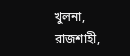খুলনা, রাজশাহী,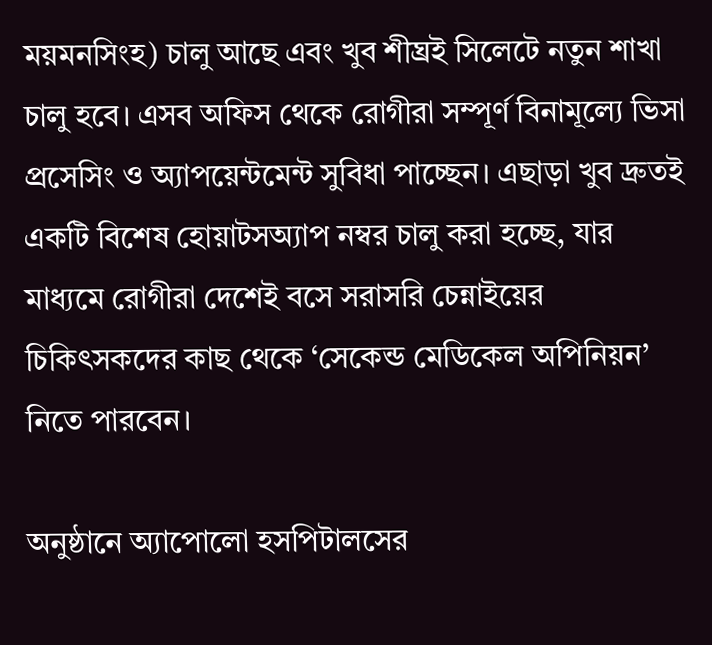ময়মনসিংহ) চালু আছে এবং খুব শীঘ্রই সিলেটে নতুন শাখা চালু হবে। এসব অফিস থেকে রোগীরা সম্পূর্ণ বিনামূল্যে ভিসা প্রসেসিং ও অ্যাপয়েন্টমেন্ট সুবিধা পাচ্ছেন। এছাড়া খুব দ্রুতই একটি বিশেষ হোয়াটসঅ্যাপ নম্বর চালু করা হচ্ছে, যার মাধ্যমে রোগীরা দেশেই বসে সরাসরি চেন্নাইয়ের চিকিৎসকদের কাছ থেকে ‘সেকেন্ড মেডিকেল অপিনিয়ন’ নিতে পারবেন।

অনুষ্ঠানে অ্যাপোলো হসপিটালসের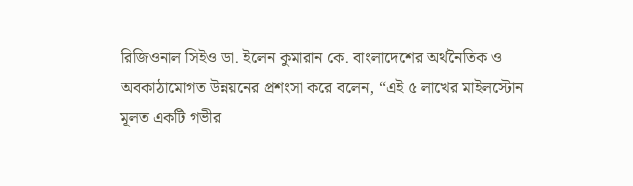রিজিওনাল সিইও ডা. ইলেন কুমারান কে. বাংলাদেশের অর্থনৈতিক ও অবকাঠামোগত উন্নয়নের প্রশংসা করে বলেন, “এই ৫ লাখের মাইলস্টোন মূলত একটি গভীর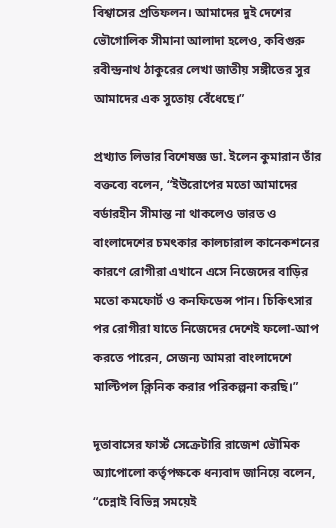বিশ্বাসের প্রতিফলন। আমাদের দুই দেশের ভৌগোলিক সীমানা আলাদা হলেও, কবিগুরু রবীন্দ্রনাথ ঠাকুরের লেখা জাতীয় সঙ্গীতের সুর আমাদের এক সুতোয় বেঁধেছে।”

প্রখ্যাত লিভার বিশেষজ্ঞ ডা. ইলেন কুমারান তাঁর বক্তব্যে বলেন, “ইউরোপের মতো আমাদের বর্ডারহীন সীমান্ত না থাকলেও ভারত ও বাংলাদেশের চমৎকার কালচারাল কানেকশনের কারণে রোগীরা এখানে এসে নিজেদের বাড়ির মতো কমফোর্ট ও কনফিডেন্স পান। চিকিৎসার পর রোগীরা যাতে নিজেদের দেশেই ফলো-আপ করতে পারেন, সেজন্য আমরা বাংলাদেশে মাল্টিপল ক্লিনিক করার পরিকল্পনা করছি।”

দূতাবাসের ফার্স্ট সেক্রেটারি রাজেশ ভৌমিক অ্যাপোলো কর্তৃপক্ষকে ধন্যবাদ জানিয়ে বলেন, “চেন্নাই বিভিন্ন সময়েই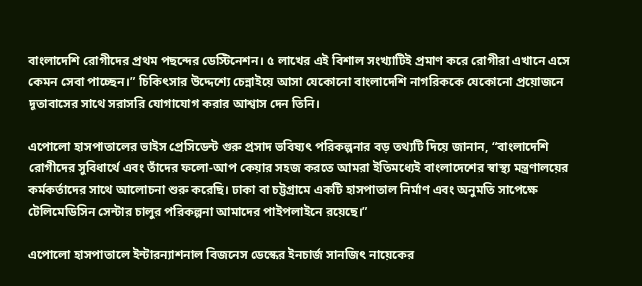বাংলাদেশি রোগীদের প্রথম পছন্দের ডেস্টিনেশন। ৫ লাখের এই বিশাল সংখ্যাটিই প্রমাণ করে রোগীরা এখানে এসে কেমন সেবা পাচ্ছেন।” চিকিৎসার উদ্দেশ্যে চেন্নাইয়ে আসা যেকোনো বাংলাদেশি নাগরিককে যেকোনো প্রয়োজনে দূতাবাসের সাথে সরাসরি যোগাযোগ করার আশ্বাস দেন তিনি।

এপোলো হাসপাতালের ভাইস প্রেসিডেন্ট গুরু প্রসাদ ভবিষ্যৎ পরিকল্পনার বড় তথ্যটি দিয়ে জানান, “বাংলাদেশি রোগীদের সুবিধার্থে এবং তাঁদের ফলো-আপ কেয়ার সহজ করতে আমরা ইতিমধ্যেই বাংলাদেশের স্বাস্থ্য মন্ত্রণালয়ের কর্মকর্তাদের সাথে আলোচনা শুরু করেছি। ঢাকা বা চট্টগ্রামে একটি হাসপাতাল নির্মাণ এবং অনুমতি সাপেক্ষে টেলিমেডিসিন সেন্টার চালুর পরিকল্পনা আমাদের পাইপলাইনে রয়েছে।”

এপোলো হাসপাতালে ইন্টারন্যাশনাল বিজনেস ডেস্কের ইনচার্জ সানজিৎ নায়েকের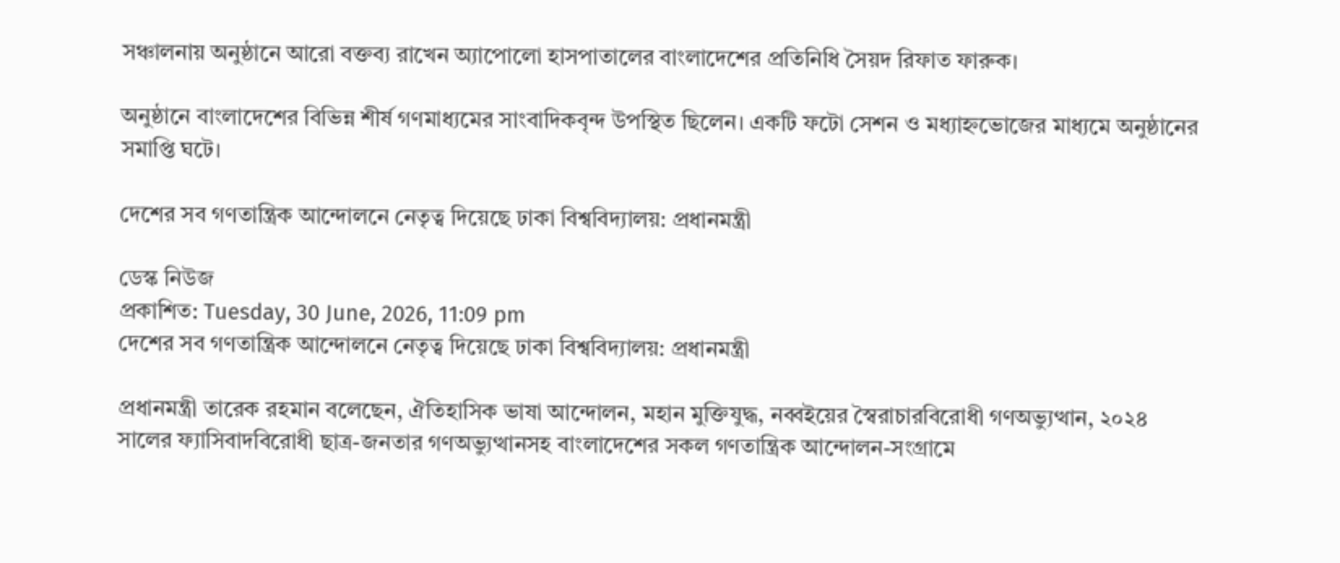সঞ্চালনায় অনুষ্ঠানে আরো বক্তব্য রাখেন অ্যাপোলো হাসপাতালের বাংলাদেশের প্রতিনিধি সৈয়দ রিফাত ফারুক।

অনুষ্ঠানে বাংলাদেশের বিভিন্ন শীর্ষ গণমাধ্যমের সাংবাদিকবৃন্দ উপস্থিত ছিলেন। একটি ফটো সেশন ও মধ্যাহ্নভোজের মাধ্যমে অনুষ্ঠানের সমাপ্তি ঘটে।

দেশের সব গণতান্ত্রিক আন্দোলনে নেতৃত্ব দিয়েছে ঢাকা বিশ্ববিদ্যালয়: প্রধানমন্ত্রী

ডেস্ক নিউজ
প্রকাশিত: Tuesday, 30 June, 2026, 11:09 pm
দেশের সব গণতান্ত্রিক আন্দোলনে নেতৃত্ব দিয়েছে ঢাকা বিশ্ববিদ্যালয়: প্রধানমন্ত্রী

প্রধানমন্ত্রী তারেক রহমান বলেছেন, ঐতিহাসিক ভাষা আন্দোলন, মহান মুক্তিযুদ্ধ, নব্বইয়ের স্বৈরাচারবিরোধী গণঅভ্যুত্থান, ২০২৪ সালের ফ্যাসিবাদবিরোধী ছাত্র-জনতার গণঅভ্যুত্থানসহ বাংলাদেশের সকল গণতান্ত্রিক আন্দোলন-সংগ্রামে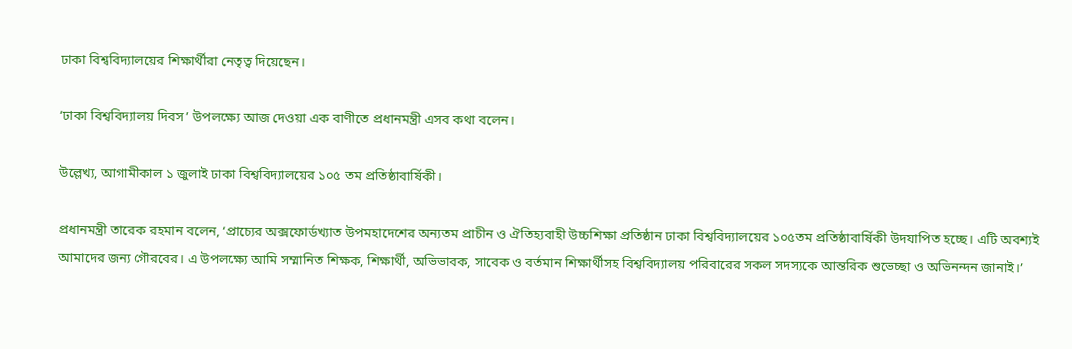ঢাকা বিশ্ববিদ্যালয়ের শিক্ষার্থীরা নেতৃত্ব দিয়েছেন।

‘ঢাকা বিশ্ববিদ্যালয় দিবস’ উপলক্ষ্যে আজ দেওয়া এক বাণীতে প্রধানমন্ত্রী এসব কথা বলেন।

উল্লেখ্য, আগামীকাল ১ জুলাই ঢাকা বিশ্ববিদ্যালয়ের ১০৫ তম প্রতিষ্ঠাবার্ষিকী।

প্রধানমন্ত্রী তারেক রহমান বলেন, ‘প্রাচ্যের অক্সফোর্ডখ্যাত উপমহাদেশের অন্যতম প্রাচীন ও ঐতিহ্যবাহী উচ্চশিক্ষা প্রতিষ্ঠান ঢাকা বিশ্ববিদ্যালয়ের ১০৫তম প্রতিষ্ঠাবার্ষিকী উদযাপিত হচ্ছে। এটি অবশ্যই আমাদের জন্য গৌরবের। এ উপলক্ষ্যে আমি সম্মানিত শিক্ষক, শিক্ষার্থী, অভিভাবক, সাবেক ও বর্তমান শিক্ষার্থীসহ বিশ্ববিদ্যালয় পরিবারের সকল সদস্যকে আন্তরিক শুভেচ্ছা ও অভিনন্দন জানাই।’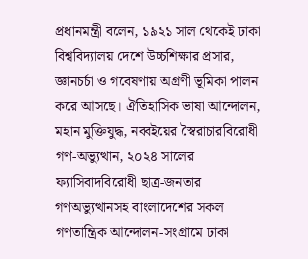প্রধানমন্ত্রী বলেন, ১৯২১ সাল থেকেই ঢাকা বিশ্ববিদ্যালয় দেশে উচ্চশিক্ষার প্রসার, জ্ঞানচর্চা ও গবেষণায় অগ্রণী ভূমিকা পালন করে আসছে। ঐতিহাসিক ভাষা আন্দোলন, মহান মুক্তিযুদ্ধ, নব্বইয়ের স্বৈরাচারবিরোধী গণ-অভ্যুত্থান, ২০২৪ সালের ফ্যাসিবাদবিরোধী ছাত্র-জনতার গণঅভ্যুত্থানসহ বাংলাদেশের সকল গণতান্ত্রিক আন্দোলন-সংগ্রামে ঢাকা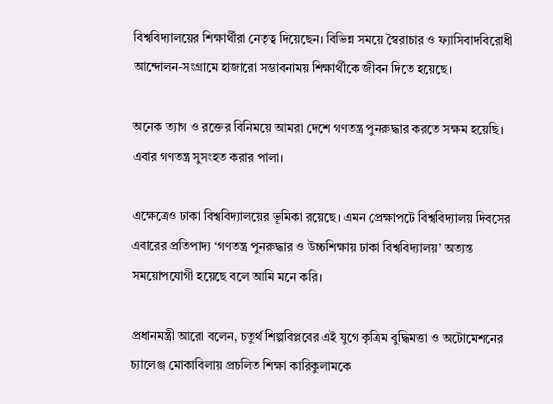বিশ্ববিদ্যালয়ের শিক্ষার্থীরা নেতৃত্ব দিয়েছেন। বিভিন্ন সময়ে স্বৈরাচার ও ফ্যাসিবাদবিরোধী আন্দোলন-সংগ্রামে হাজারো সম্ভাবনাময় শিক্ষার্থীকে জীবন দিতে হয়েছে।

অনেক ত্যাগ ও রক্তের বিনিময়ে আমরা দেশে গণতন্ত্র পুনরুদ্ধার করতে সক্ষম হয়েছি। এবার গণতন্ত্র সুসংহত করার পালা।

এক্ষেত্রেও ঢাকা বিশ্ববিদ্যালয়ের ভূমিকা রয়েছে। এমন প্রেক্ষাপটে বিশ্ববিদ্যালয় দিবসের এবারের প্রতিপাদ্য ‘গণতন্ত্র পুনরুদ্ধার ও উচ্চশিক্ষায় ঢাকা বিশ্ববিদ্যালয়’ অত্যন্ত সময়োপযোগী হয়েছে বলে আমি মনে করি।

প্রধানমন্ত্রী আরো বলেন, চতুর্থ শিল্পবিপ্লবের এই যুগে কৃত্রিম বুদ্ধিমত্তা ও অটোমেশনের চ্যালেঞ্জ মোকাবিলায় প্রচলিত শিক্ষা কারিকুলামকে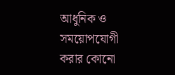আধুনিক ও সময়োপযোগী করার কোনো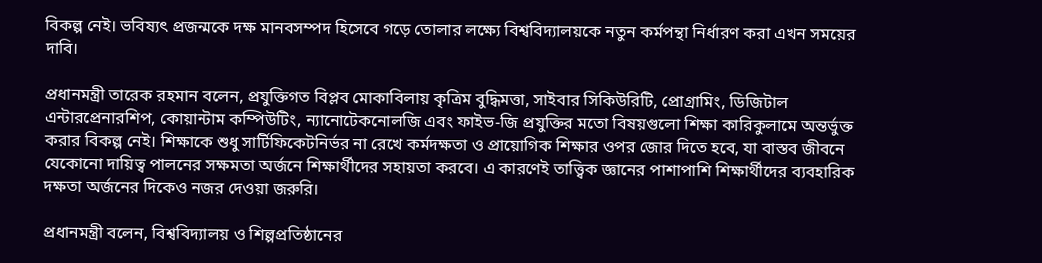বিকল্প নেই। ভবিষ্যৎ প্রজন্মকে দক্ষ মানবসম্পদ হিসেবে গড়ে তোলার লক্ষ্যে বিশ্ববিদ্যালয়কে নতুন কর্মপন্থা নির্ধারণ করা এখন সময়ের দাবি।

প্রধানমন্ত্রী তারেক রহমান বলেন, প্রযুক্তিগত বিপ্লব মোকাবিলায় কৃত্রিম বুদ্ধিমত্তা, সাইবার সিকিউরিটি, প্রোগ্রামিং, ডিজিটাল এন্টারপ্রেনারশিপ, কোয়ান্টাম কম্পিউটিং, ন্যানোটেকনোলজি এবং ফাইভ-জি প্রযুক্তির মতো বিষয়গুলো শিক্ষা কারিকুলামে অন্তর্ভুক্ত করার বিকল্প নেই। শিক্ষাকে শুধু সার্টিফিকেটনির্ভর না রেখে কর্মদক্ষতা ও প্রায়োগিক শিক্ষার ওপর জোর দিতে হবে, যা বাস্তব জীবনে যেকোনো দায়িত্ব পালনের সক্ষমতা অর্জনে শিক্ষার্থীদের সহায়তা করবে। এ কারণেই তাত্ত্বিক জ্ঞানের পাশাপাশি শিক্ষার্থীদের ব্যবহারিক দক্ষতা অর্জনের দিকেও নজর দেওয়া জরুরি।

প্রধানমন্ত্রী বলেন, বিশ্ববিদ্যালয় ও শিল্পপ্রতিষ্ঠানের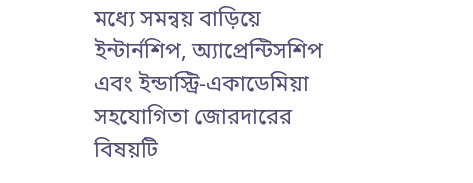মধ্যে সমন্বয় বাড়িয়ে ইন্টার্নশিপ, অ্যাপ্রেন্টিসশিপ এবং ইন্ডাস্ট্রি-একাডেমিয়া সহযোগিতা জোরদারের বিষয়টি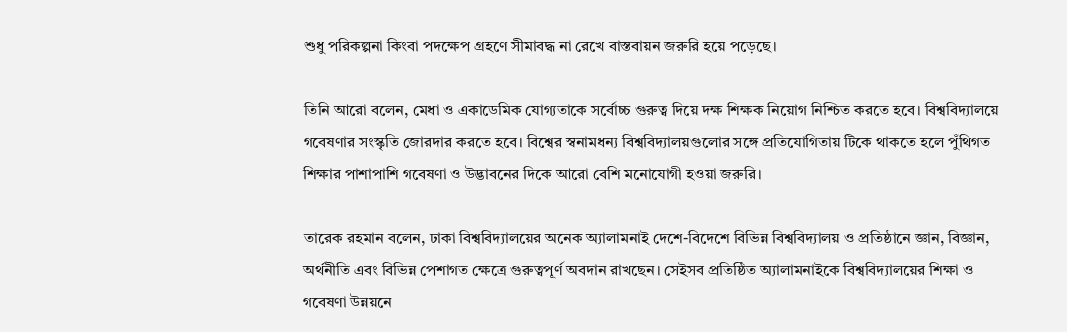শুধু পরিকল্পনা কিংবা পদক্ষেপ গ্রহণে সীমাবদ্ধ না রেখে বাস্তবায়ন জরুরি হয়ে পড়েছে।

তিনি আরো বলেন, মেধা ও একাডেমিক যোগ্যতাকে সর্বোচ্চ গুরুত্ব দিয়ে দক্ষ শিক্ষক নিয়োগ নিশ্চিত করতে হবে। বিশ্ববিদ্যালয়ে গবেষণার সংস্কৃতি জোরদার করতে হবে। বিশ্বের স্বনামধন্য বিশ্ববিদ্যালয়গুলোর সঙ্গে প্রতিযোগিতায় টিকে থাকতে হলে পুঁথিগত শিক্ষার পাশাপাশি গবেষণা ও উদ্ভাবনের দিকে আরো বেশি মনোযোগী হওয়া জরুরি।

তারেক রহমান বলেন, ঢাকা বিশ্ববিদ্যালয়ের অনেক অ্যালামনাই দেশে-বিদেশে বিভিন্ন বিশ্ববিদ্যালয় ও প্রতিষ্ঠানে জ্ঞান, বিজ্ঞান, অর্থনীতি এবং বিভিন্ন পেশাগত ক্ষেত্রে গুরুত্বপূর্ণ অবদান রাখছেন। সেইসব প্রতিষ্ঠিত অ্যালামনাইকে বিশ্ববিদ্যালয়ের শিক্ষা ও গবেষণা উন্নয়নে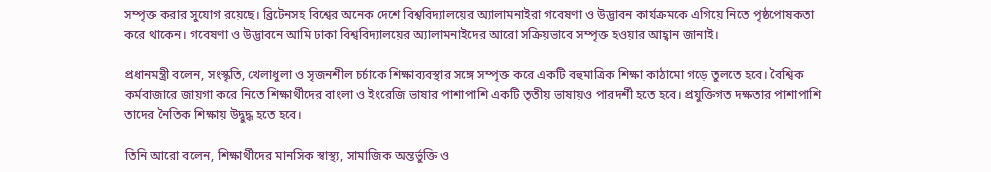সম্পৃক্ত করার সুযোগ রয়েছে। ব্রিটেনসহ বিশ্বের অনেক দেশে বিশ্ববিদ্যালয়ের অ্যালামনাইরা গবেষণা ও উদ্ভাবন কার্যক্রমকে এগিয়ে নিতে পৃষ্ঠপোষকতা করে থাকেন। গবেষণা ও উদ্ভাবনে আমি ঢাকা বিশ্ববিদ্যালয়ের অ্যালামনাইদের আরো সক্রিয়ভাবে সম্পৃক্ত হওয়ার আহ্বান জানাই।

প্রধানমন্ত্রী বলেন, সংস্কৃতি, খেলাধুলা ও সৃজনশীল চর্চাকে শিক্ষাব্যবস্থার সঙ্গে সম্পৃক্ত করে একটি বহুমাত্রিক শিক্ষা কাঠামো গড়ে তুলতে হবে। বৈশ্বিক কর্মবাজারে জায়গা করে নিতে শিক্ষার্থীদের বাংলা ও ইংরেজি ভাষার পাশাপাশি একটি তৃতীয় ভাষায়ও পারদর্শী হতে হবে। প্রযুক্তিগত দক্ষতার পাশাপাশি তাদের নৈতিক শিক্ষায় উদ্বুদ্ধ হতে হবে।

তিনি আরো বলেন, শিক্ষার্থীদের মানসিক স্বাস্থ্য, সামাজিক অন্তর্ভুক্তি ও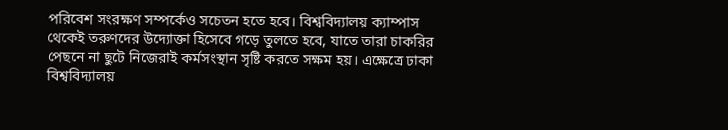পরিবেশ সংরক্ষণ সম্পর্কেও সচেতন হতে হবে। বিশ্ববিদ্যালয় ক্যাম্পাস থেকেই তরুণদের উদ্যোক্তা হিসেবে গড়ে তুলতে হবে, যাতে তারা চাকরির পেছনে না ছুটে নিজেরাই কর্মসংস্থান সৃষ্টি করতে সক্ষম হয়। এক্ষেত্রে ঢাকা বিশ্ববিদ্যালয়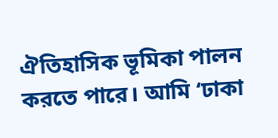ঐতিহাসিক ভূমিকা পালন করতে পারে। আমি ‘ঢাকা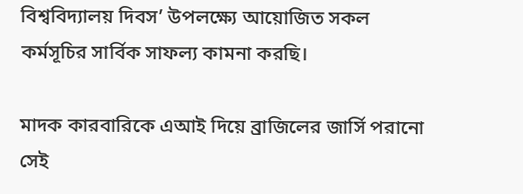বিশ্ববিদ্যালয় দিবস’ উপলক্ষ্যে আয়োজিত সকল কর্মসূচির সার্বিক সাফল্য কামনা করছি।

মাদক কারবারিকে এআই দিয়ে ব্রাজিলের জার্সি পরানো সেই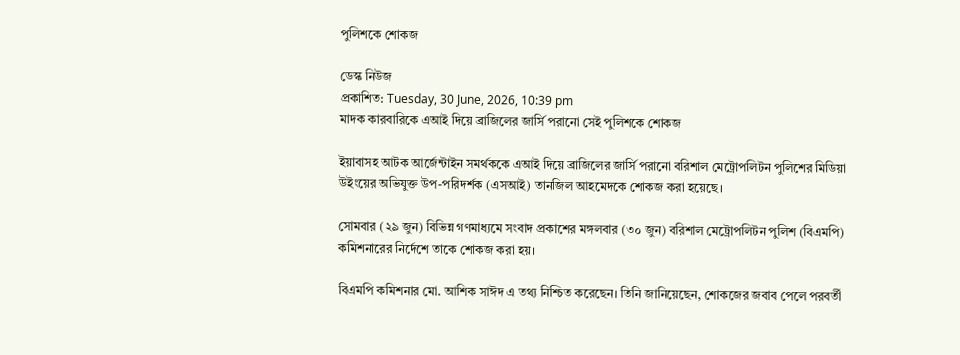পুলিশকে শোকজ

ডেস্ক নিউজ
প্রকাশিত: Tuesday, 30 June, 2026, 10:39 pm
মাদক কারবারিকে এআই দিয়ে ব্রাজিলের জার্সি পরানো সেই পুলিশকে শোকজ

ইয়াবাসহ আটক আর্জেন্টাইন সমর্থককে এআই দিয়ে ব্রাজিলের জার্সি পরানো বরিশাল মেট্রোপলিটন পুলিশের মিডিয়া উইংয়ের অভিযুক্ত উপ-পরিদর্শক (এসআই) তানজিল আহমেদকে শোকজ করা হয়েছে।

সোমবার (২৯ জুন) বিভিন্ন গণমাধ্যমে সংবাদ প্রকাশের মঙ্গলবার (৩০ জুন) বরিশাল মেট্রোপলিটন পুলিশ (বিএমপি) কমিশনারের নির্দেশে তাকে শোকজ করা হয়।

বিএমপি কমিশনার মো. আশিক সাঈদ এ তথ্য নিশ্চিত করেছেন। তিনি জানিয়েছেন, শোকজের জবাব পেলে পরবর্তী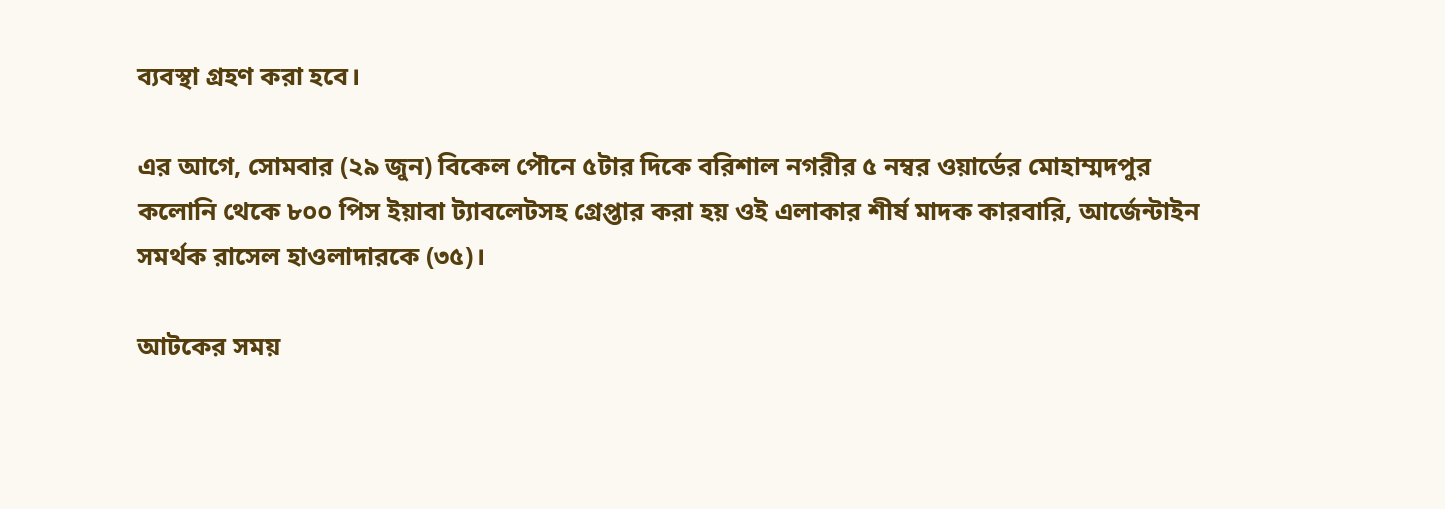ব্যবস্থা গ্রহণ করা হবে।

এর আগে, সোমবার (২৯ জুন) বিকেল পৌনে ৫টার দিকে বরিশাল নগরীর ৫ নম্বর ওয়ার্ডের মোহাম্মদপুর কলোনি থেকে ৮০০ পিস ইয়াবা ট্যাবলেটসহ গ্রেপ্তার করা হয় ওই এলাকার শীর্ষ মাদক কারবারি, আর্জেন্টাইন সমর্থক রাসেল হাওলাদারকে (৩৫)।

আটকের সময়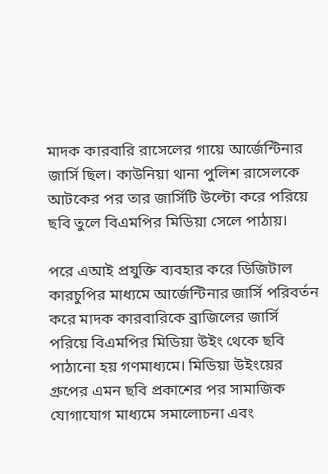মাদক কারবারি রাসেলের গায়ে আর্জেন্টিনার জার্সি ছিল। কাউনিয়া থানা পুলিশ রাসেলকে আটকের পর তার জার্সিটি উল্টো করে পরিয়ে ছবি তুলে বিএমপির মিডিয়া সেলে পাঠায়।

পরে এআই প্রযুক্তি ব্যবহার করে ডিজিটাল কারচুপির মাধ্যমে আর্জেন্টিনার জার্সি পরিবর্তন করে মাদক কারবারিকে ব্রাজিলের জার্সি পরিয়ে বিএমপির মিডিয়া উইং থেকে ছবি পাঠানো হয় গণমাধ্যমে। মিডিয়া উইংয়ের গ্রুপের এমন ছবি প্রকাশের পর সামাজিক যোগাযোগ মাধ্যমে সমালোচনা এবং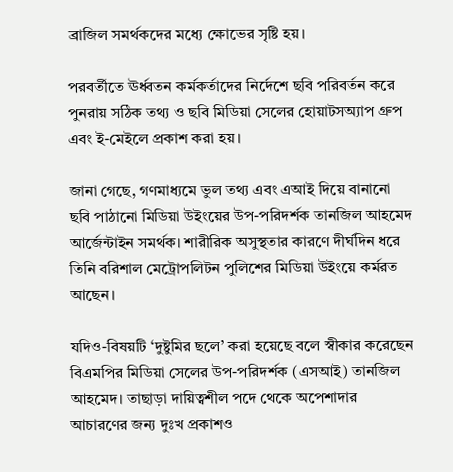ব্রাজিল সমর্থকদের মধ্যে ক্ষোভের সৃষ্টি হয়।

পরবর্তীতে ঊর্ধ্বতন কর্মকর্তাদের নির্দেশে ছবি পরিবর্তন করে পুনরায় সঠিক তথ্য ও ছবি মিডিয়া সেলের হোয়াটসঅ্যাপ গ্রুপ এবং ই-মেইলে প্রকাশ করা হয়।

জানা গেছে, গণমাধ্যমে ভুল তথ্য এবং এআই দিয়ে বানানো ছবি পাঠানো মিডিয়া উইংয়ের উপ-পরিদর্শক তানজিল আহমেদ আর্জেন্টাইন সমর্থক। শারীরিক অসুস্থতার কারণে দীর্ঘদিন ধরে তিনি বরিশাল মেট্রোপলিটন পুলিশের মিডিয়া উইংয়ে কর্মরত আছেন।

যদিও-বিষয়টি ‘দুষ্টুমির ছলে’ করা হয়েছে বলে স্বীকার করেছেন বিএমপির মিডিয়া সেলের উপ-পরিদর্শক (এসআই) তানজিল আহমেদ। তাছাড়া দায়িত্বশীল পদে থেকে অপেশাদার আচারণের জন্য দুঃখ প্রকাশও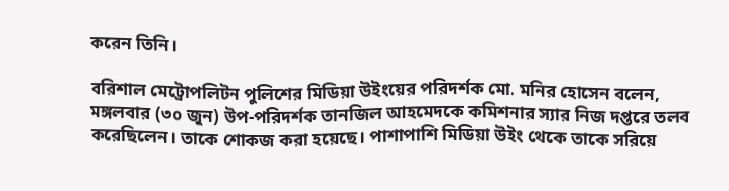করেন তিনি।

বরিশাল মেট্রোপলিটন পুলিশের মিডিয়া উইংয়ের পরিদর্শক মো. মনির হোসেন বলেন, মঙ্গলবার (৩০ জুন) উপ-পরিদর্শক তানজিল আহমেদকে কমিশনার স্যার নিজ দপ্তরে তলব করেছিলেন। তাকে শোকজ করা হয়েছে। পাশাপাশি মিডিয়া উইং থেকে তাকে সরিয়ে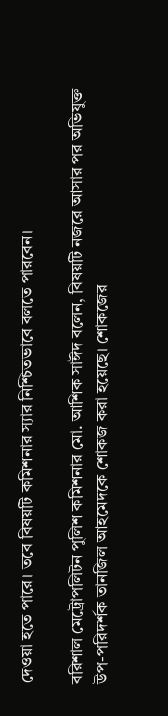দেওয়া হতে পারে। তবে বিষয়টি কমিশনার স্যার নিশ্চিতভাবে বলতে পারবেন।

বরিশাল মেট্রোপলিটন পুলিশ কমিশনার মো. আশিক সাঈদ বলেন, বিষয়টি নজরে আসার পর অভিযুক্ত উপ-পরিদর্শক তানজিল আহমেদকে শোকজ করা হয়েছে। শোকজের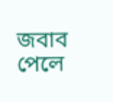জবাব পেলে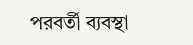পরবর্তী ব্যবস্থা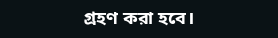গ্রহণ করা হবে।